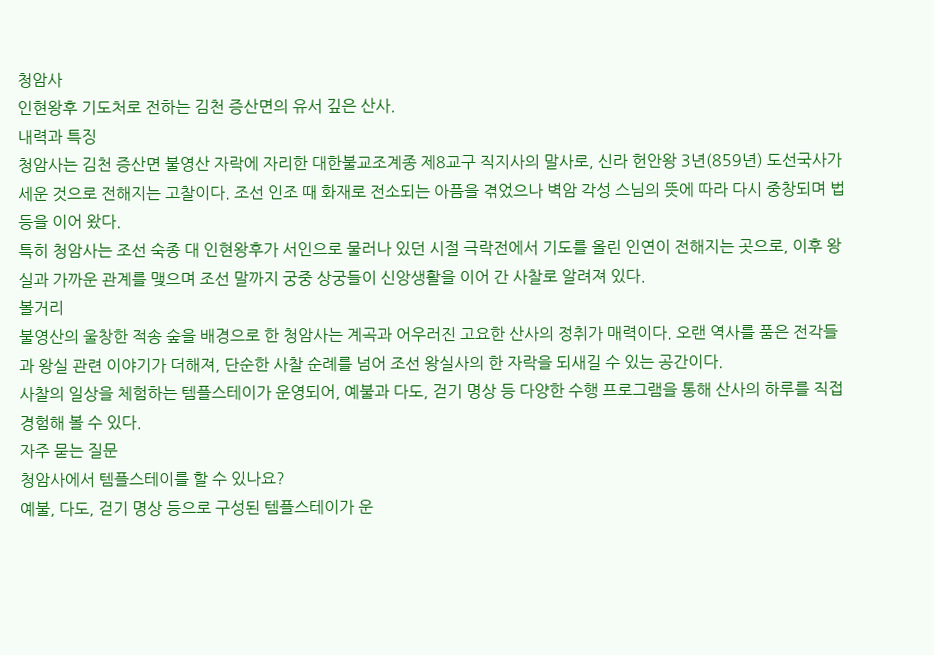청암사
인현왕후 기도처로 전하는 김천 증산면의 유서 깊은 산사.
내력과 특징
청암사는 김천 증산면 불영산 자락에 자리한 대한불교조계종 제8교구 직지사의 말사로, 신라 헌안왕 3년(859년) 도선국사가 세운 것으로 전해지는 고찰이다. 조선 인조 때 화재로 전소되는 아픔을 겪었으나 벽암 각성 스님의 뜻에 따라 다시 중창되며 법등을 이어 왔다.
특히 청암사는 조선 숙종 대 인현왕후가 서인으로 물러나 있던 시절 극락전에서 기도를 올린 인연이 전해지는 곳으로, 이후 왕실과 가까운 관계를 맺으며 조선 말까지 궁중 상궁들이 신앙생활을 이어 간 사찰로 알려져 있다.
볼거리
불영산의 울창한 적송 숲을 배경으로 한 청암사는 계곡과 어우러진 고요한 산사의 정취가 매력이다. 오랜 역사를 품은 전각들과 왕실 관련 이야기가 더해져, 단순한 사찰 순례를 넘어 조선 왕실사의 한 자락을 되새길 수 있는 공간이다.
사찰의 일상을 체험하는 템플스테이가 운영되어, 예불과 다도, 걷기 명상 등 다양한 수행 프로그램을 통해 산사의 하루를 직접 경험해 볼 수 있다.
자주 묻는 질문
청암사에서 템플스테이를 할 수 있나요?
예불, 다도, 걷기 명상 등으로 구성된 템플스테이가 운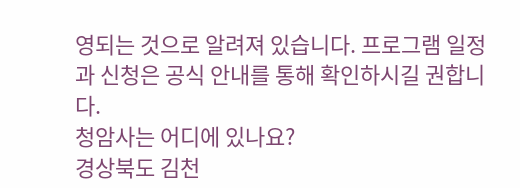영되는 것으로 알려져 있습니다. 프로그램 일정과 신청은 공식 안내를 통해 확인하시길 권합니다.
청암사는 어디에 있나요?
경상북도 김천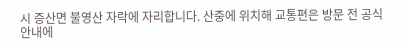시 증산면 불영산 자락에 자리합니다. 산중에 위치해 교통편은 방문 전 공식 안내에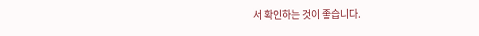서 확인하는 것이 좋습니다.